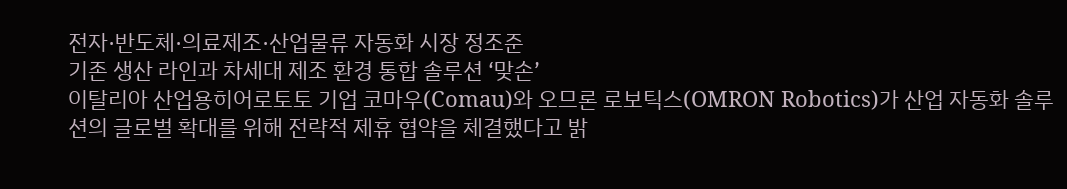전자·반도체·의료제조·산업물류 자동화 시장 정조준
기존 생산 라인과 차세대 제조 환경 통합 솔루션 ‘맞손’
이탈리아 산업용히어로토토 기업 코마우(Comau)와 오므론 로보틱스(OMRON Robotics)가 산업 자동화 솔루션의 글로벌 확대를 위해 전략적 제휴 협약을 체결했다고 밝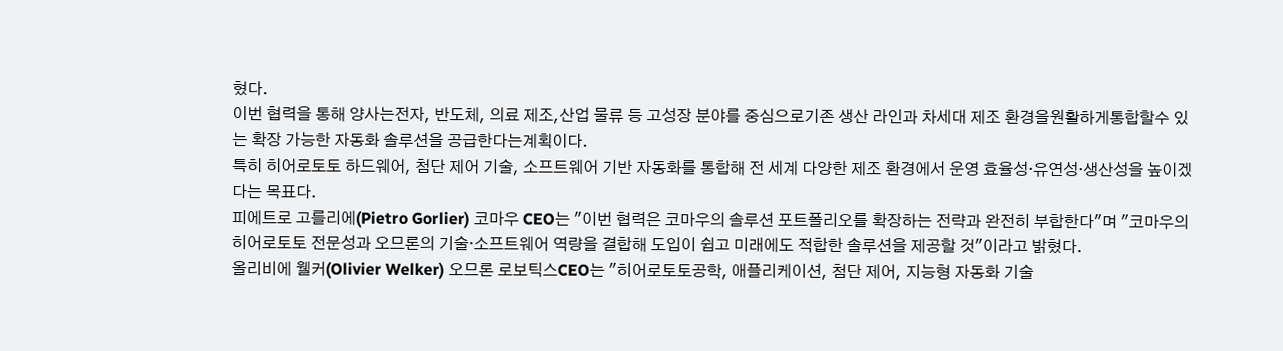혔다.
이번 협력을 통해 양사는전자, 반도체, 의료 제조,산업 물류 등 고성장 분야를 중심으로기존 생산 라인과 차세대 제조 환경을원활하게통합할수 있는 확장 가능한 자동화 솔루션을 공급한다는계획이다.
특히 히어로토토 하드웨어, 첨단 제어 기술, 소프트웨어 기반 자동화를 통합해 전 세계 다양한 제조 환경에서 운영 효율성·유연성·생산성을 높이겠다는 목표다.
피에트로 고를리에(Pietro Gorlier) 코마우 CEO는 "이번 협력은 코마우의 솔루션 포트폴리오를 확장하는 전략과 완전히 부합한다"며 "코마우의 히어로토토 전문성과 오므론의 기술·소프트웨어 역량을 결합해 도입이 쉽고 미래에도 적합한 솔루션을 제공할 것"이라고 밝혔다.
올리비에 웰커(Olivier Welker) 오므론 로보틱스CEO는 "히어로토토공학, 애플리케이션, 첨단 제어, 지능형 자동화 기술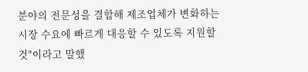분야의 전문성을 결합해 제조업체가 변화하는 시장 수요에 빠르게 대응할 수 있도록 지원할 것"이라고 말했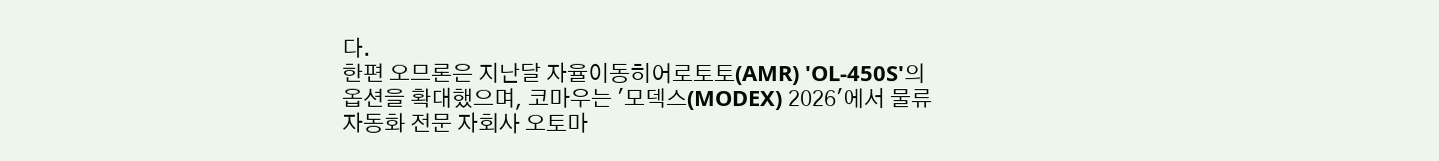다.
한편 오므론은 지난달 자율이동히어로토토(AMR) 'OL-450S'의 옵션을 확대했으며, 코마우는 '모덱스(MODEX) 2026'에서 물류 자동화 전문 자회사 오토마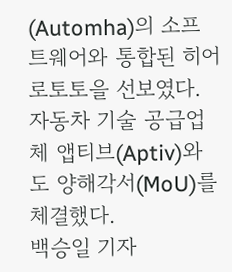(Automha)의 소프트웨어와 통합된 히어로토토을 선보였다. 자동차 기술 공급업체 앱티브(Aptiv)와도 양해각서(MoU)를체결했다.
백승일 기자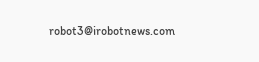robot3@irobotnews.com